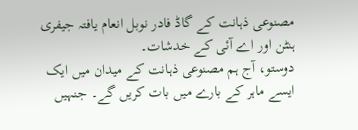مصنوعی ذہانت کے گاڈ فادر نوبل انعام یافتہ جیفری ہنٹن اور اے آئی کے خدشات۔
دوستو، آج ہم مصنوعی ذہانت کے میدان میں ایک ایسے ماہر کے بارے میں بات کریں گے۔ جنہیں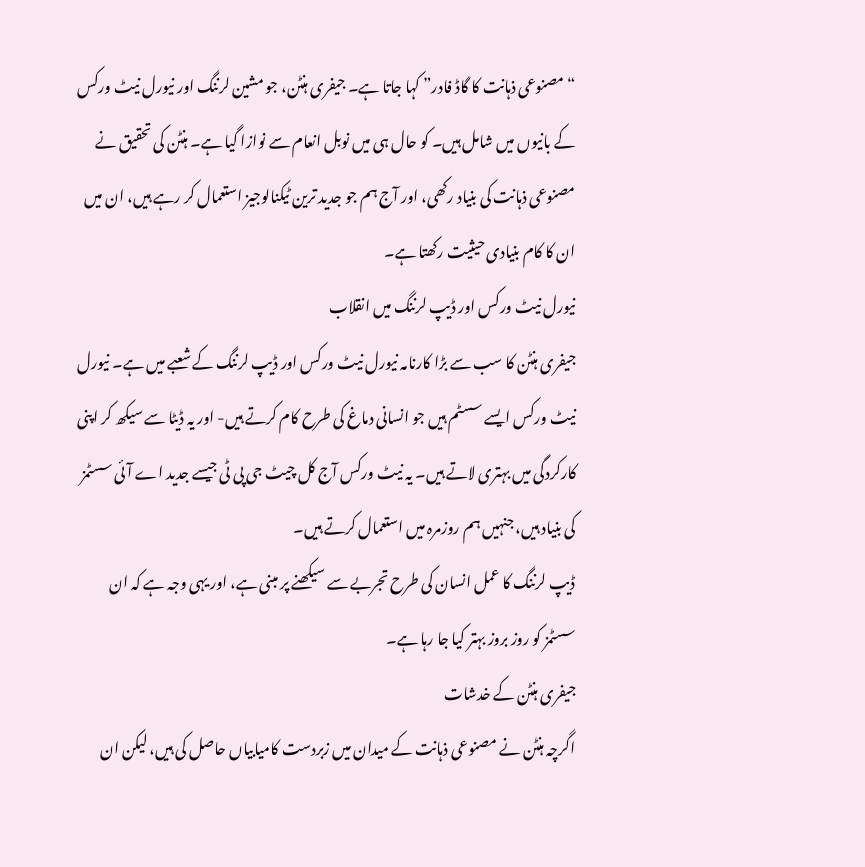“مصنوعی ذہانت کا گاڈ فادر” کہا جاتا ہے۔ جیفری ہنٹن، جو مشین لرننگ اور نیورل نیٹ ورکس کے بانیوں میں شامل ہیں۔ کو حال ہی میں نوبل انعام سے نوازا گیا ہے۔ ہنٹن کی تحقیق نے مصنوعی ذہانت کی بنیاد رکھی، اور آج ہم جو جدید ترین ٹیکنالوجیز استعمال کر رہے ہیں، ان میں ان کا کام بنیادی حیثیت رکھتا ہے۔
نیورل نیٹ ورکس اور ڈیپ لرننگ میں انقلاب
جیفری ہنٹن کا سب سے بڑا کارنامہ نیورل نیٹ ورکس اور ڈیپ لرننگ کے شعبے میں ہے۔ نیورل نیٹ ورکس ایسے سسٹم ہیں جو انسانی دماغ کی طرح کام کرتے ہیں- اور یہ ڈیٹا سے سیکھ کر اپنی کارکردگی میں بہتری لاتے ہیں۔ یہ نیٹ ورکس آج کل چیٹ جی پی ٹی جیسے جدید اے آئی سسٹمز کی بنیاد ہیں، جنہیں ہم روزمرہ میں استعمال کرتے ہیں۔
ڈیپ لرننگ کا عمل انسان کی طرح تجربے سے سیکھنے پر مبنی ہے، اور یہی وجہ ہے کہ ان سسٹمز کو روز بروز بہتر کیا جا رہا ہے۔
جیفری ہنٹن کے خدشات
اگرچہ ہنٹن نے مصنوعی ذہانت کے میدان میں زبردست کامیابیاں حاصل کی ہیں، لیکن ان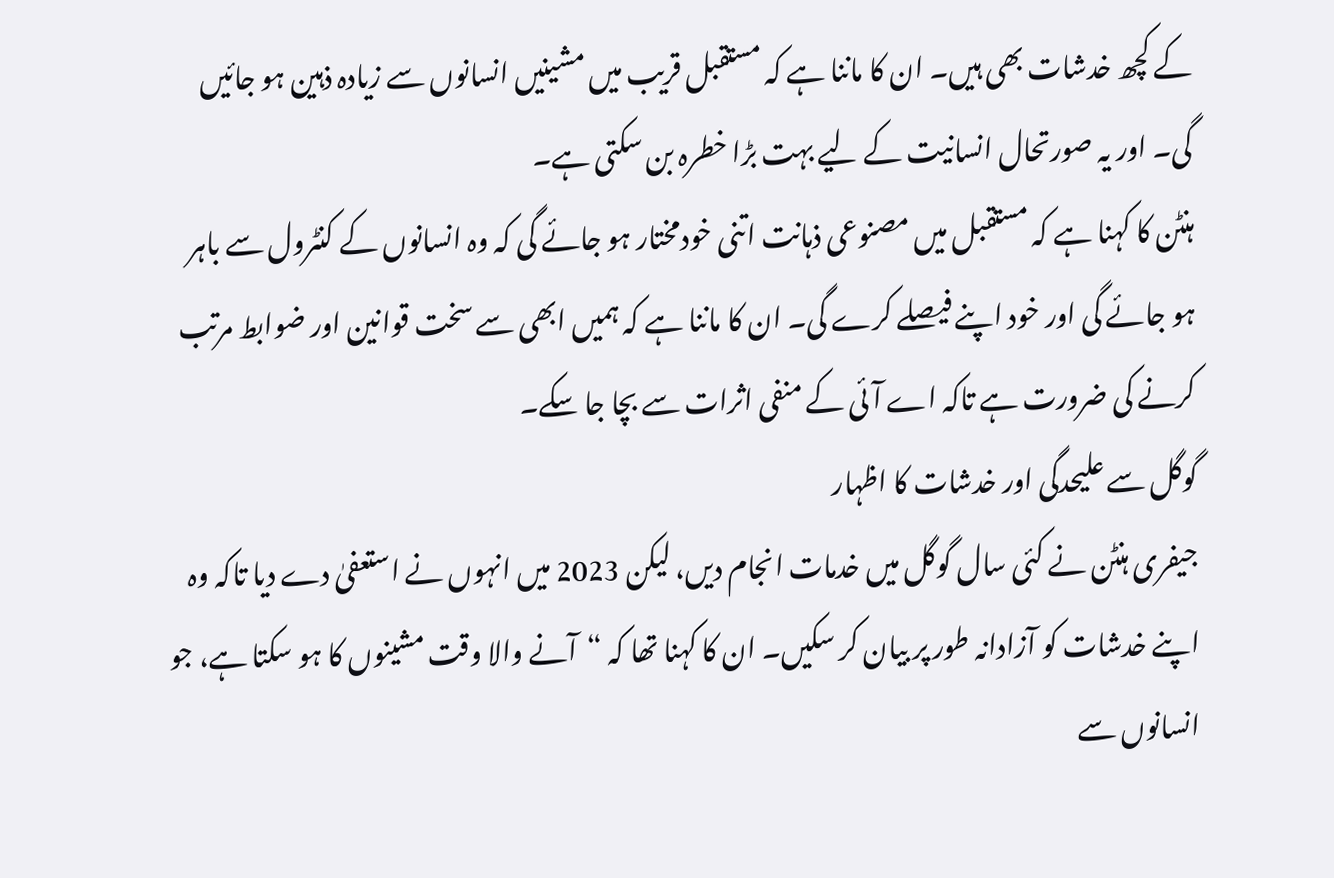کے کچھ خدشات بھی ہیں۔ ان کا ماننا ہے کہ مستقبل قریب میں مشینیں انسانوں سے زیادہ ذہین ہو جائیں گی۔ اور یہ صورتحال انسانیت کے لیے بہت بڑا خطرہ بن سکتی ہے۔
ہنٹن کا کہنا ہے کہ مستقبل میں مصنوعی ذہانت اتنی خودمختار ہو جائے گی کہ وہ انسانوں کے کنٹرول سے باہر ہو جائے گی اور خود اپنے فیصلے کرے گی۔ ان کا ماننا ہے کہ ہمیں ابھی سے سخت قوانین اور ضوابط مرتب کرنے کی ضرورت ہے تاکہ اے آئی کے منفی اثرات سے بچا جا سکے۔
گوگل سے علیحدگی اور خدشات کا اظہار
جیفری ہنٹن نے کئی سال گوگل میں خدمات انجام دیں، لیکن 2023 میں انہوں نے استعفیٰ دے دیا تاکہ وہ اپنے خدشات کو آزادانہ طور پر بیان کر سکیں۔ ان کا کہنا تھا کہ “آنے والا وقت مشینوں کا ہو سکتا ہے، جو انسانوں سے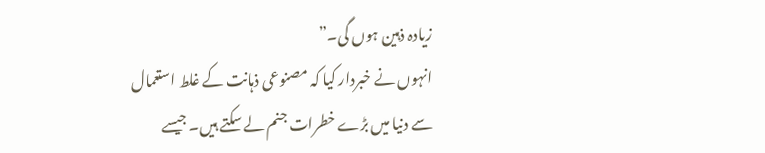زیادہ ذہین ہوں گی۔”
انہوں نے خبردار کیا کہ مصنوعی ذہانت کے غلط استعمال سے دنیا میں بڑے خطرات جنم لے سکتے ہیں۔ جیسے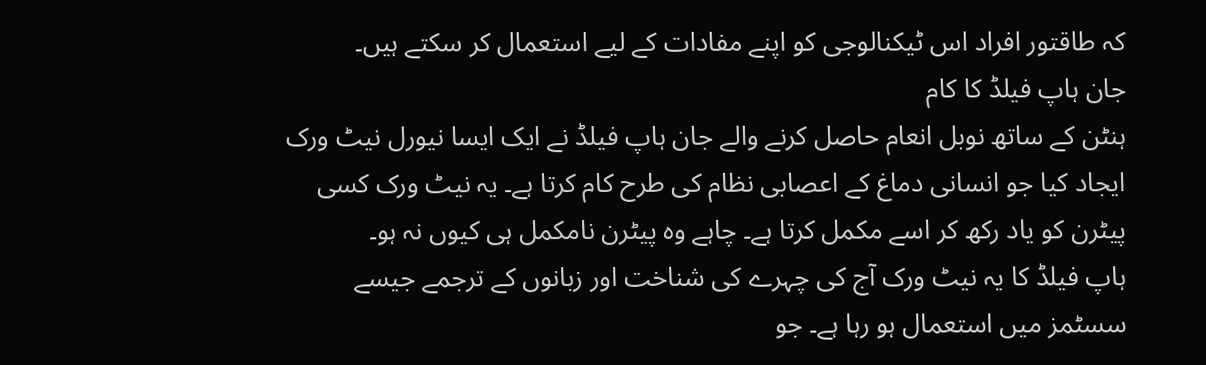کہ طاقتور افراد اس ٹیکنالوجی کو اپنے مفادات کے لیے استعمال کر سکتے ہیں۔
جان ہاپ فیلڈ کا کام
ہنٹن کے ساتھ نوبل انعام حاصل کرنے والے جان ہاپ فیلڈ نے ایک ایسا نیورل نیٹ ورک ایجاد کیا جو انسانی دماغ کے اعصابی نظام کی طرح کام کرتا ہے۔ یہ نیٹ ورک کسی پیٹرن کو یاد رکھ کر اسے مکمل کرتا ہے۔ چاہے وہ پیٹرن نامکمل ہی کیوں نہ ہو۔
ہاپ فیلڈ کا یہ نیٹ ورک آج کی چہرے کی شناخت اور زبانوں کے ترجمے جیسے سسٹمز میں استعمال ہو رہا ہے۔ جو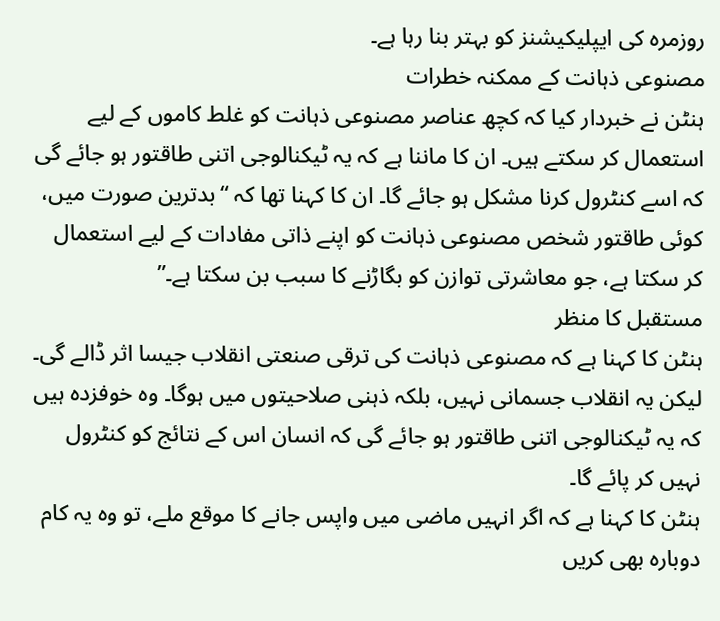روزمرہ کی ایپلیکیشنز کو بہتر بنا رہا ہے۔
مصنوعی ذہانت کے ممکنہ خطرات
ہنٹن نے خبردار کیا کہ کچھ عناصر مصنوعی ذہانت کو غلط کاموں کے لیے استعمال کر سکتے ہیں۔ ان کا ماننا ہے کہ یہ ٹیکنالوجی اتنی طاقتور ہو جائے گی کہ اسے کنٹرول کرنا مشکل ہو جائے گا۔ ان کا کہنا تھا کہ “بدترین صورت میں، کوئی طاقتور شخص مصنوعی ذہانت کو اپنے ذاتی مفادات کے لیے استعمال کر سکتا ہے، جو معاشرتی توازن کو بگاڑنے کا سبب بن سکتا ہے۔”
مستقبل کا منظر
ہنٹن کا کہنا ہے کہ مصنوعی ذہانت کی ترقی صنعتی انقلاب جیسا اثر ڈالے گی۔ لیکن یہ انقلاب جسمانی نہیں، بلکہ ذہنی صلاحیتوں میں ہوگا۔ وہ خوفزدہ ہیں کہ یہ ٹیکنالوجی اتنی طاقتور ہو جائے گی کہ انسان اس کے نتائج کو کنٹرول نہیں کر پائے گا۔
ہنٹن کا کہنا ہے کہ اگر انہیں ماضی میں واپس جانے کا موقع ملے، تو وہ یہ کام دوبارہ بھی کریں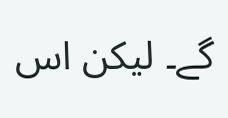گے۔ لیکن اس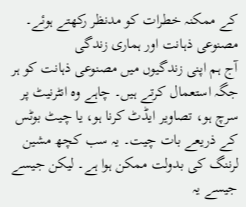کے ممکنہ خطرات کو مدنظر رکھتے ہوئے۔
مصنوعی ذہانت اور ہماری زندگی
آج ہم اپنی زندگیوں میں مصنوعی ذہانت کو ہر جگہ استعمال کرتے ہیں۔ چاہے وہ انٹرنیٹ پر سرچ ہو، تصاویر ایڈٹ کرنا ہو، یا چیٹ بوٹس کے ذریعے بات چیت۔ یہ سب کچھ مشین لرننگ کی بدولت ممکن ہوا ہے۔ لیکن جیسے جیسے یہ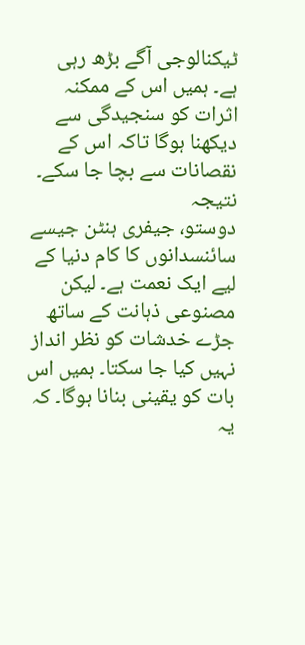ٹیکنالوجی آگے بڑھ رہی ہے۔ ہمیں اس کے ممکنہ اثرات کو سنجیدگی سے دیکھنا ہوگا تاکہ اس کے نقصانات سے بچا جا سکے۔
نتیجہ
دوستو، جیفری ہنٹن جیسے سائنسدانوں کا کام دنیا کے لیے ایک نعمت ہے۔ لیکن مصنوعی ذہانت کے ساتھ جڑے خدشات کو نظر انداز نہیں کیا جا سکتا۔ ہمیں اس بات کو یقینی بنانا ہوگا۔ کہ یہ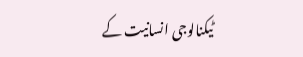ٹیکنالوجی انسانیت کے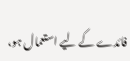فائدے کے لیے استعمال ہو،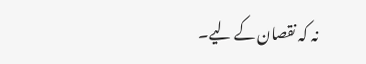نہ کہ نقصان کے لیے۔